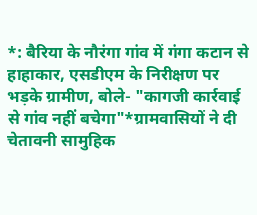*: बैरिया के नौरंगा गांव में गंगा कटान से हाहाकार, एसडीएम के निरीक्षण पर भड़के ग्रामीण, बोले- "कागजी कार्रवाई से गांव नहीं बचेगा"*ग्रामवासियों ने दी चेतावनी सामुहिक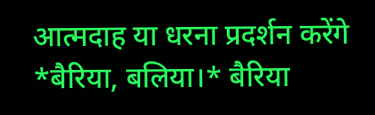आत्मदाह या धरना प्रदर्शन करेंगे
*बैरिया, बलिया।* बैरिया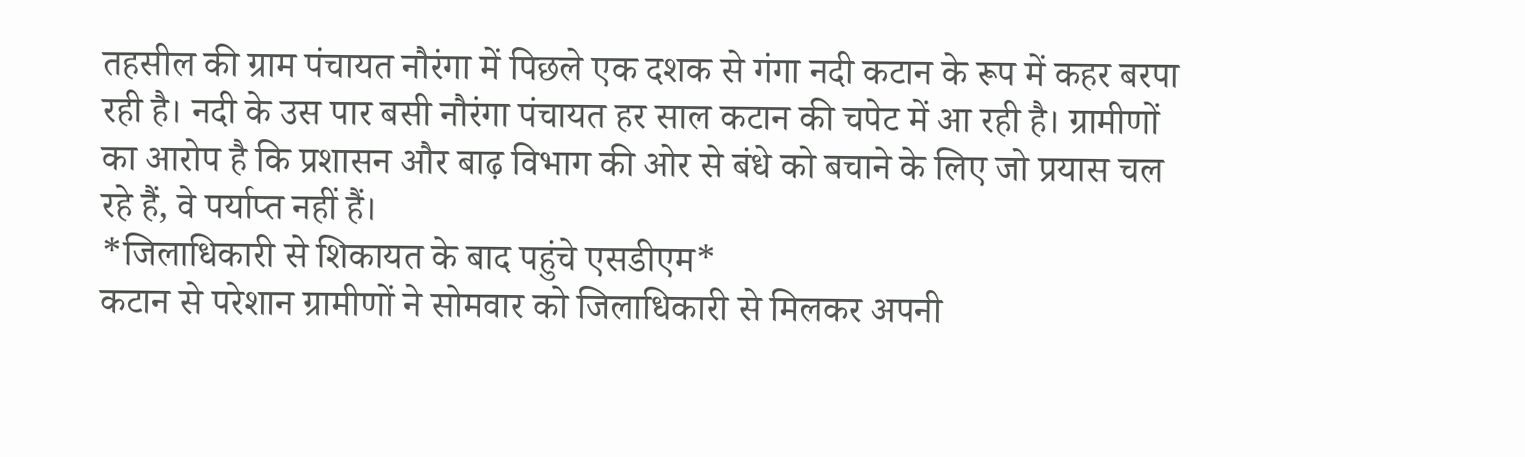तहसील की ग्राम पंचायत नौरंगा में पिछले एक दशक से गंगा नदी कटान के रूप में कहर बरपा रही है। नदी के उस पार बसी नौरंगा पंचायत हर साल कटान की चपेट में आ रही है। ग्रामीणों का आरोप है कि प्रशासन और बाढ़ विभाग की ओर से बंधे को बचाने के लिए जो प्रयास चल रहे हैं, वे पर्याप्त नहीं हैं।
*जिलाधिकारी से शिकायत के बाद पहुंचे एसडीएम*
कटान से परेशान ग्रामीणों ने सोमवार को जिलाधिकारी से मिलकर अपनी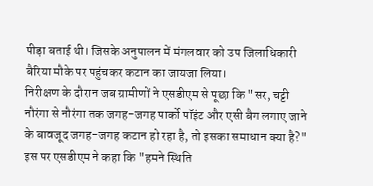पीड़ा बताई थी। जिसके अनुपालन में मंगलवार को उप जिलाधिकारी बैरिया मौके पर पहुंचकर कटान का जायजा लिया।
निरीक्षण के दौरान जब ग्रामीणों ने एसडीएम से पूछा कि "सर, चट्टी नौरंगा से नौरंगा तक जगह-जगह पार्को पॉइंट और एसी बैग लगाए जाने के बावजूद जगह-जगह कटान हो रहा है, तो इसका समाधान क्या है?"
इस पर एसडीएम ने कहा कि "हमने स्थिति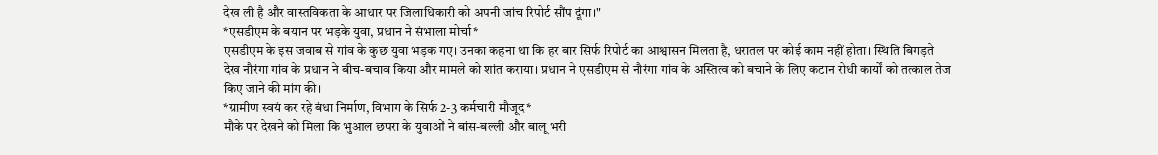देख ली है और वास्तविकता के आधार पर जिलाधिकारी को अपनी जांच रिपोर्ट सौंप दूंगा।"
*एसडीएम के बयान पर भड़के युवा, प्रधान ने संभाला मोर्चा*
एसडीएम के इस जवाब से गांव के कुछ युवा भड़क गए। उनका कहना था कि हर बार सिर्फ रिपोर्ट का आश्वासन मिलता है, धरातल पर कोई काम नहीं होता। स्थिति बिगड़ते देख नौरंगा गांव के प्रधान ने बीच-बचाव किया और मामले को शांत कराया। प्रधान ने एसडीएम से नौरंगा गांव के अस्तित्व को बचाने के लिए कटान रोधी कार्यों को तत्काल तेज किए जाने की मांग की।
*ग्रामीण स्वयं कर रहे बंधा निर्माण, विभाग के सिर्फ 2-3 कर्मचारी मौजूद*
मौके पर देखने को मिला कि भुआल छपरा के युवाओं ने बांस-बल्ली और बालू भरी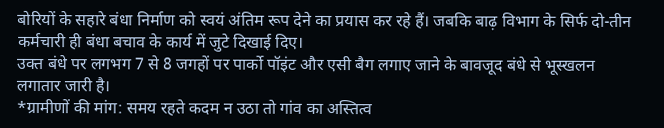बोरियों के सहारे बंधा निर्माण को स्वयं अंतिम रूप देने का प्रयास कर रहे हैं। जबकि बाढ़ विभाग के सिर्फ दो-तीन कर्मचारी ही बंधा बचाव के कार्य में जुटे दिखाई दिए।
उक्त बंधे पर लगभग 7 से 8 जगहों पर पार्को पॉइंट और एसी बैग लगाए जाने के बावजूद बंधे से भूस्खलन लगातार जारी है।
*ग्रामीणों की मांग: समय रहते कदम न उठा तो गांव का अस्तित्व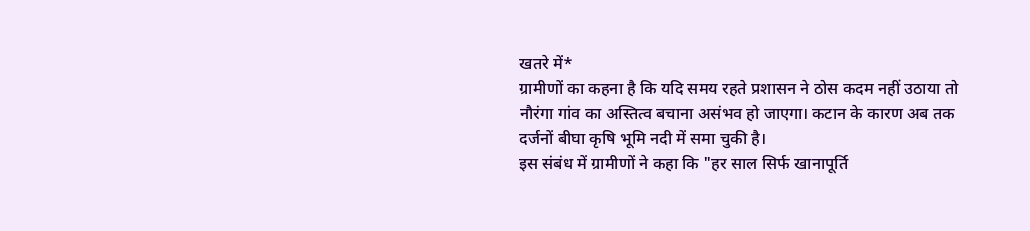खतरे में*
ग्रामीणों का कहना है कि यदि समय रहते प्रशासन ने ठोस कदम नहीं उठाया तो नौरंगा गांव का अस्तित्व बचाना असंभव हो जाएगा। कटान के कारण अब तक दर्जनों बीघा कृषि भूमि नदी में समा चुकी है।
इस संबंध में ग्रामीणों ने कहा कि "हर साल सिर्फ खानापूर्ति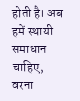होती है। अब हमें स्थायी समाधान चाहिए, वरना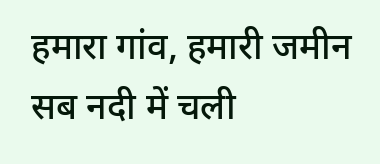हमारा गांव, हमारी जमीन सब नदी में चली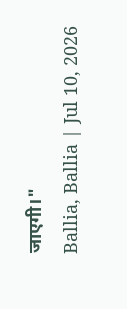जाएगी।"
Ballia, Ballia | Jul 10, 2026